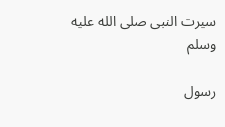سیرت النبی صلى الله عليه وسلم

رسول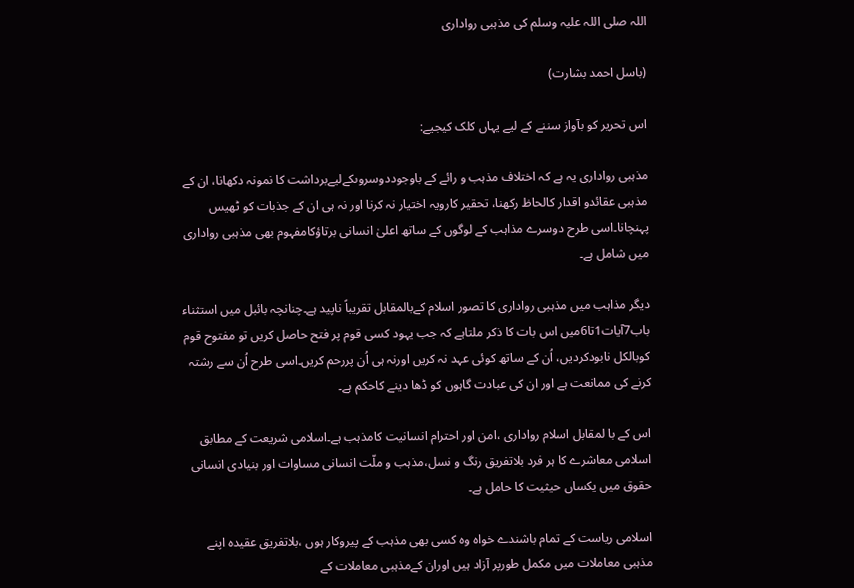اللہ صلی اللہ علیہ وسلم کی مذہبی رواداری

(باسل احمد بشارت)

اس تحریر کو بآواز سننے کے لیے یہاں کلک کیجیے:

مذہبی رواداری یہ ہے کہ اختلاف مذہب و رائے کے باوجوددوسروںکےلیےبرداشت کا نمونہ دکھانا، ان کے مذہبی عقائدو اقدار کالحاظ رکھنا، تحقیر کارویہ اختیار نہ کرنا اور نہ ہی ان کے جذبات کو ٹھیس پہنچانا۔اسی طرح دوسرے مذاہب کے لوگوں کے ساتھ اعلیٰ انسانی برتاؤکامفہوم بھی مذہبی رواداری میں شامل ہے۔

دیگر مذاہب میں مذہبی رواداری کا تصور اسلام کےبالمقابل تقریباً ناپید ہے۔چنانچہ بائبل میں استثناء باب7آیات1تا6میں اس بات کا ذکر ملتاہے کہ جب یہود کسی قوم پر فتح حاصل کریں تو مفتوح قوم کوبالکل نابودکردیں، اُن کے ساتھ کوئی عہد نہ کریں اورنہ ہی اُن پررحم کریں۔اسی طرح اُن سے رشتہ کرنے کی ممانعت ہے اور ان کی عبادت گاہوں کو ڈھا دینے کاحکم ہے۔

اس کے با لمقابل اسلام رواداری ،امن اور احترام انسانیت کامذہب ہے۔اسلامی شریعت کے مطابق اسلامی معاشرے کا ہر فرد بلاتفریق رنگ و نسل،مذہب و ملّت انسانی مساوات اور بنیادی انسانی حقوق میں یکساں حیثیت کا حامل ہے۔

اسلامی ریاست کے تمام باشندے خواہ وہ کسی بھی مذہب کے پیروکار ہوں ،بلاتفریق عقیدہ اپنے مذہبی معاملات میں مکمل طورپر آزاد ہیں اوران کےمذہبی معاملات کے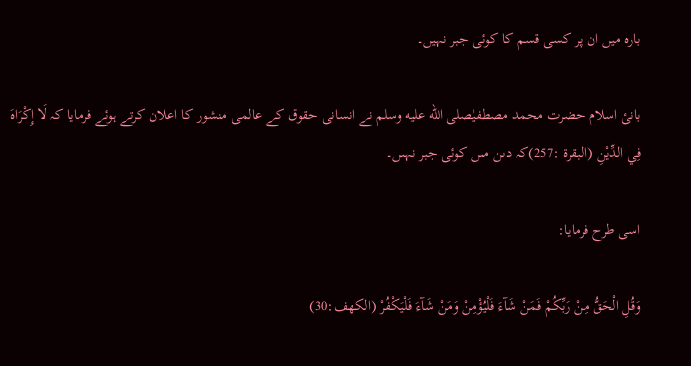بارہ میں ان پر کسی قسم کا کوئی جبر نہیں۔

بانیٔ اسلام حضرت محمد مصطفیٰصلى الله عليه وسلم نے انسانی حقوق کے عالمی منشور کا اعلان کرتے ہوئے فرمایا کہ لَا إِكْرَاهَ فِي الدِّيْنِ (البقرة :257)کہ دىن مىں کوئى جبر نہىں۔

اسی طرح فرمایا:

وَقُلِ الْحَقُّ مِنْ رَبِّكُمْ فَمَنْ شَآءَ فَلْيُؤْمِنْ وَمَنْ شَآءَ فَلْيَكْفُرْ (الكهف:30)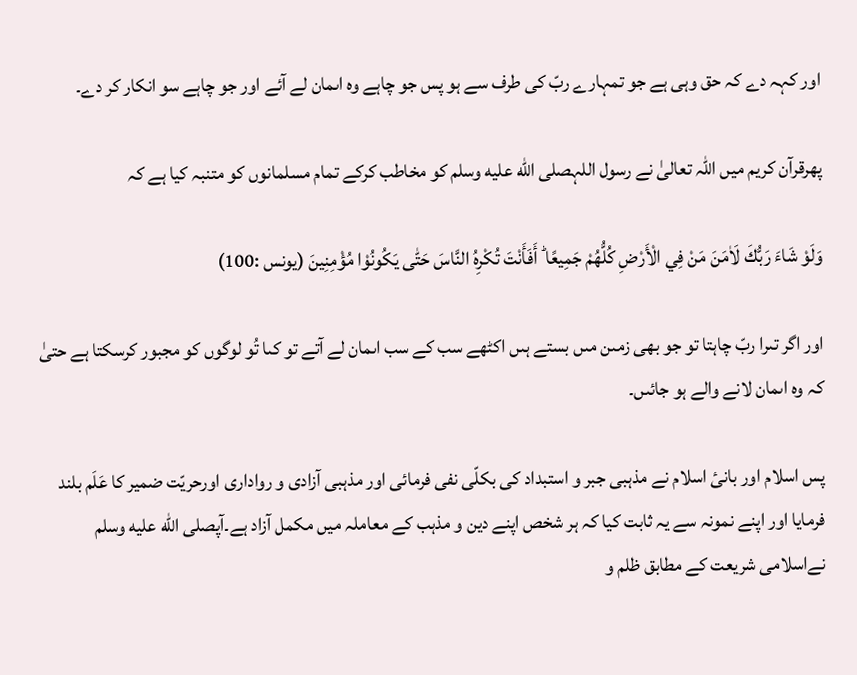اور کہہ دے کہ حق وہى ہے جو تمہارے ربّ کى طرف سے ہو پس جو چاہے وہ اىمان لے آئے اور جو چاہے سو انکار کر دے۔

پھرقرآن کریم میں اللہ تعالیٰ نے رسول اللہصلى الله عليه وسلم کو مخاطب کرکے تمام مسلمانوں کو متنبہ کیا ہے کہ

وَلَوْ شَاءَ رَبُّكَ لَاٰمَنَ مَنْ فِي الْأَرْضِ كُلُّهُمْ جَمِيعًا ؕ أَفَأَنْتَ تُكْرِهُ النَّاسَ حَتّٰى يَكُونُوْا مُؤْمِنِينَ (يونس :100)

اور اگر تىرا ربّ چاہتا تو جو بھى زمىن مىں بستے ہىں اکٹھے سب کے سب اىمان لے آتے تو کىا تُو لوگوں کو مجبور کرسکتا ہے حتىٰ کہ وہ اىمان لانے والے ہو جائىں۔

پس اسلام اور بانیٔ اسلام نے مذہبی جبر و استبداد کی بکلّی نفی فرمائی اور مذہبی آزادی و رواداری اورحریّت ضمیر کا عَلَم بلند فرمایا اور اپنے نمونہ سے یہ ثابت کیا کہ ہر شخص اپنے دین و مذہب کے معاملہ میں مکمل آزاد ہے۔آپصلى الله عليه وسلم نےاسلامی شریعت کے مطابق ظلم و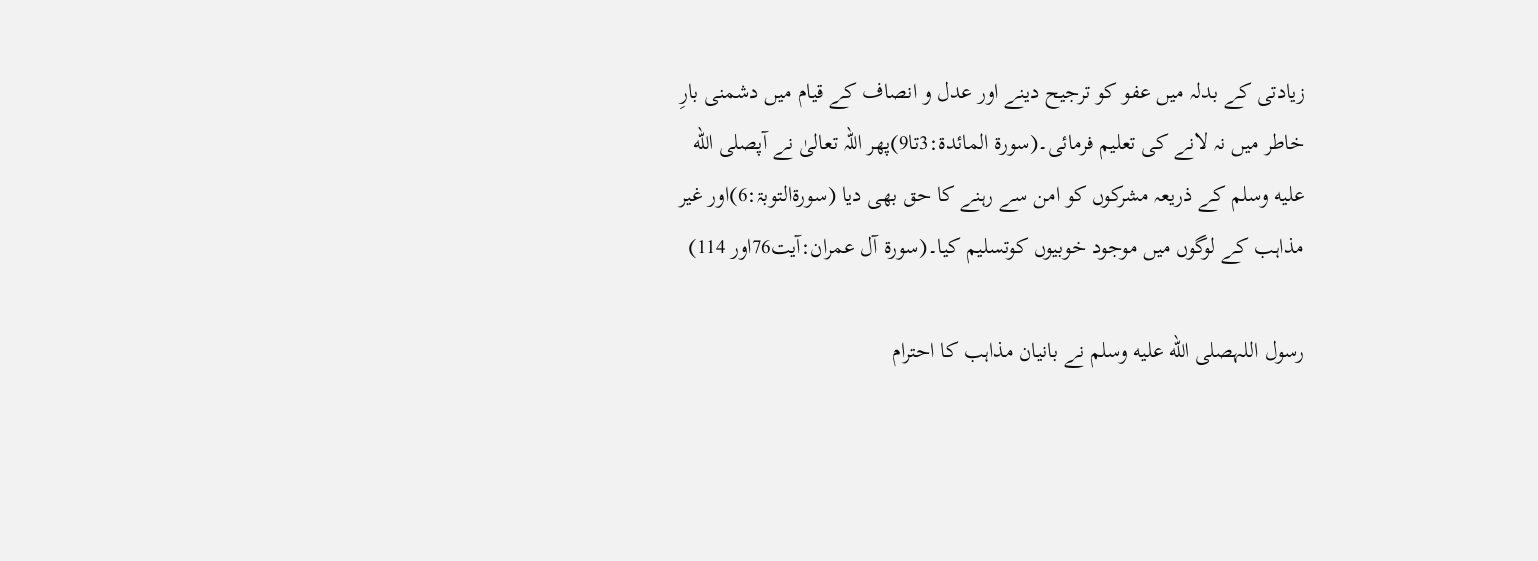زیادتی کے بدلہ میں عفو کو ترجیح دینے اور عدل و انصاف کے قیام میں دشمنی بارِ خاطر میں نہ لانے کی تعلیم فرمائی۔(سورۃ المائدۃ:3تا9)پھر اللہ تعالیٰ نے آپصلى الله عليه وسلم کے ذریعہ مشرکوں کو امن سے رہنے کا حق بھی دیا (سورۃالتوبۃ:6)اور غیر مذاہب کے لوگوں میں موجود خوبیوں کوتسلیم کیا۔(سورۃ آل عمران:آیت76اور 114)

رسول اللہصلى الله عليه وسلم نے بانیان مذاہب کا احترام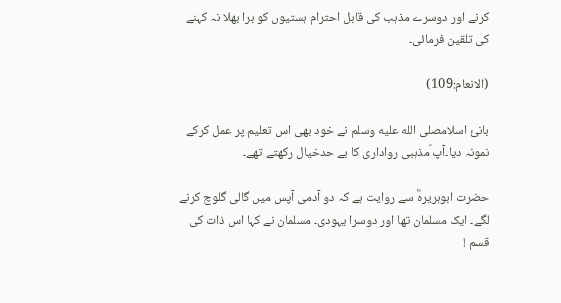کرنے اور دوسرے مذہب کی قابل احترام ہستیوں کو برا بھلا نہ کہنے کی تلقین فرمائی۔

(الانعام:109)

بانیٔ اسلامصلى الله عليه وسلم نے خود بھی اس تعلیم پر عمل کرکے نمونہ دیا۔آپ ؐمذہبی رواداری کا بے حدخیال رکھتے تھے۔

حضرت ابوہریرہؓ سے روایت ہے کہ دو آدمی آپس میں گالی گلوچ کرنے لگے۔ ایک مسلمان تھا اور دوسرا یہودی۔ مسلمان نے کہا اس ذات کی قسم !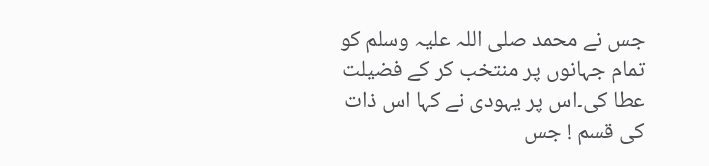جس نے محمد صلی اللہ علیہ وسلم کو تمام جہانوں پر منتخب کر کے فضیلت عطا کی۔اس پر یہودی نے کہا اس ذات کی قسم ! جس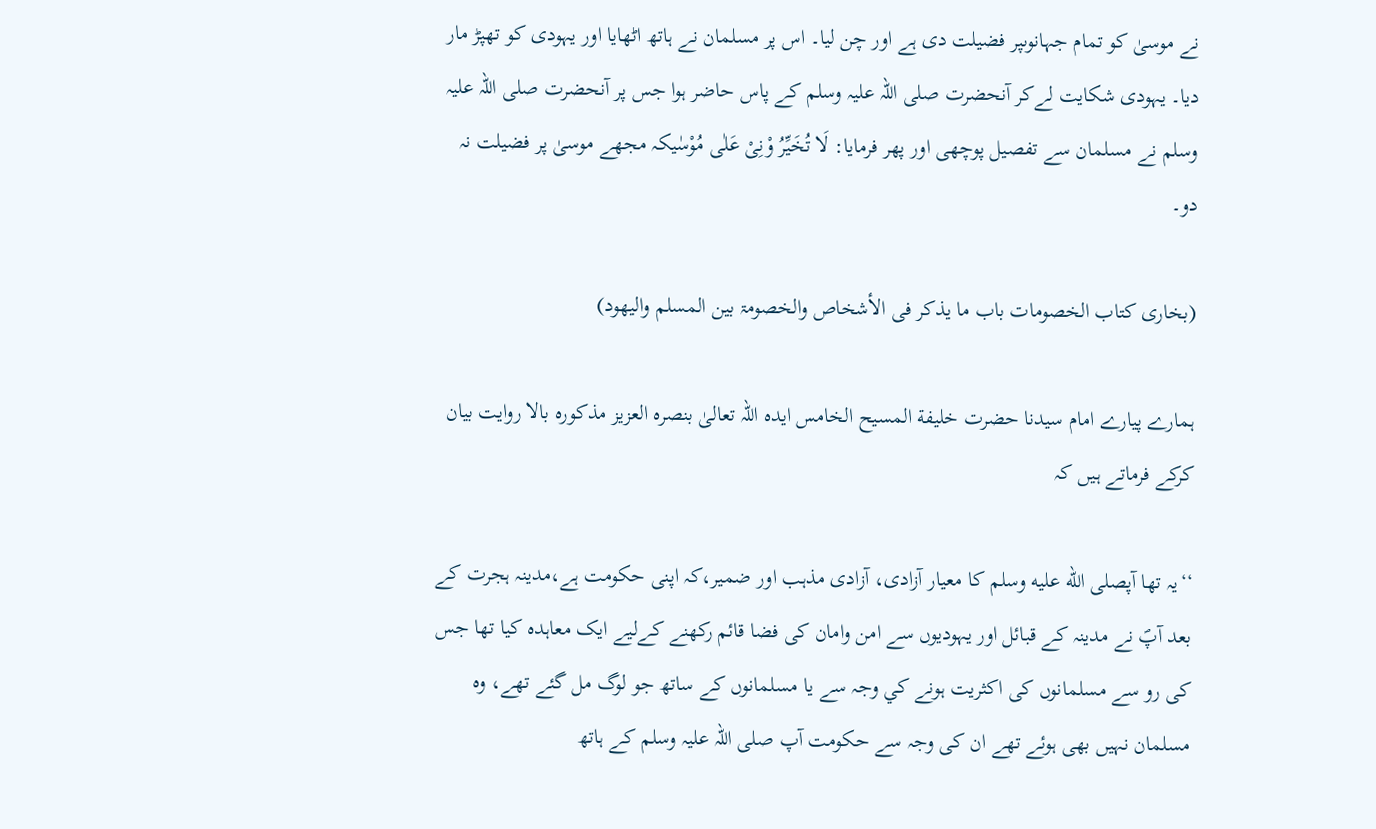نے موسیٰ کو تمام جہانوںپر فضیلت دی ہے اور چن لیا۔ اس پر مسلمان نے ہاتھ اٹھایا اور یہودی کو تھپڑ مار دیا۔ یہودی شکایت لےکر آنحضرت صلی اللہ علیہ وسلم کے پاس حاضر ہوا جس پر آنحضرت صلی اللہ علیہ وسلم نے مسلمان سے تفصیل پوچھی اور پھر فرمایا: لَا تُخَیِّرُ وْنِیْ عَلٰی مُوْسٰیکہ مجھے موسیٰ پر فضیلت نہ دو۔

(بخاری کتاب الخصومات باب ما یذکر فی الأشخاص والخصومۃ بین المسلم والیھود)

ہمارے پیارے امام سیدنا حضرت خلیفة المسیح الخامس ایدہ اللہ تعالیٰ بنصرہ العزیز مذکورہ بالا روایت بیان کرکے فرماتے ہیں کہ

‘‘يہ تھا آپصلى الله عليه وسلم کا معيار آزادی، آزادی مذہب اور ضمیر،کہ اپنی حکومت ہے،مدينہ ہجرت کے بعد آپؐ نے مدينہ کے قبائل اور يہوديوں سے امن وامان کی فضا قائم رکھنے کےلیے ايک معاہدہ کيا تھا جس کی رو سے مسلمانوں کی اکثريت ہونے کي وجہ سے يا مسلمانوں کے ساتھ جو لوگ مل گئے تھے، وہ مسلمان نہيں بھی ہوئے تھے ان کی وجہ سے حکومت آپ صلی اللہ عليہ وسلم کے ہاتھ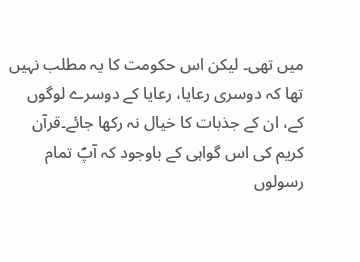ميں تھی۔ ليکن اس حکومت کا يہ مطلب نہيں تھا کہ دوسری رعايا، رعايا کے دوسرے لوگوں کے، ان کے جذبات کا خيال نہ رکھا جائے۔قرآن کريم کی اس گواہی کے باوجود کہ آپؐ تمام رسولوں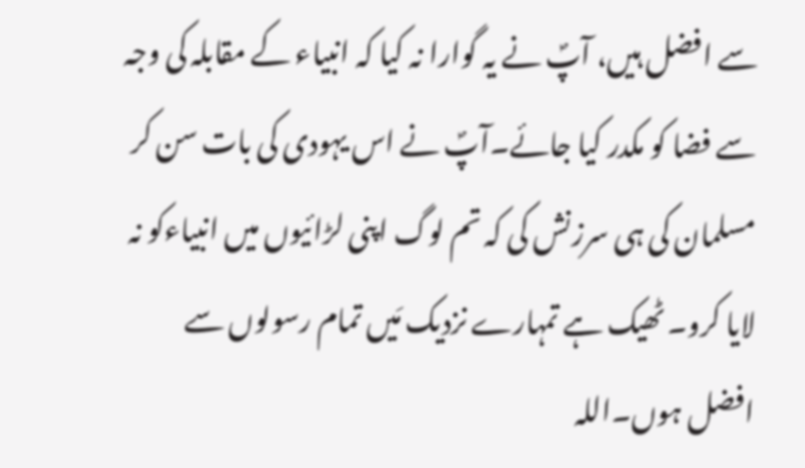سے افضل ہيں، آپؐ نے يہ گوارا نہ کيا کہ انبياء کے مقابلہ کی وجہ سے فضا کو مکدر کيا جائے۔آپؐ نے اس يہودی کی بات سن کر مسلمان کی ہی سرزنش کی کہ تم لوگ اپنی لڑائيوں ميں انبياءکو نہ لايا کرو۔ ٹھيک ہے تمہارے نزديک مَيں تمام رسولوں سے افضل ہوں۔اللہ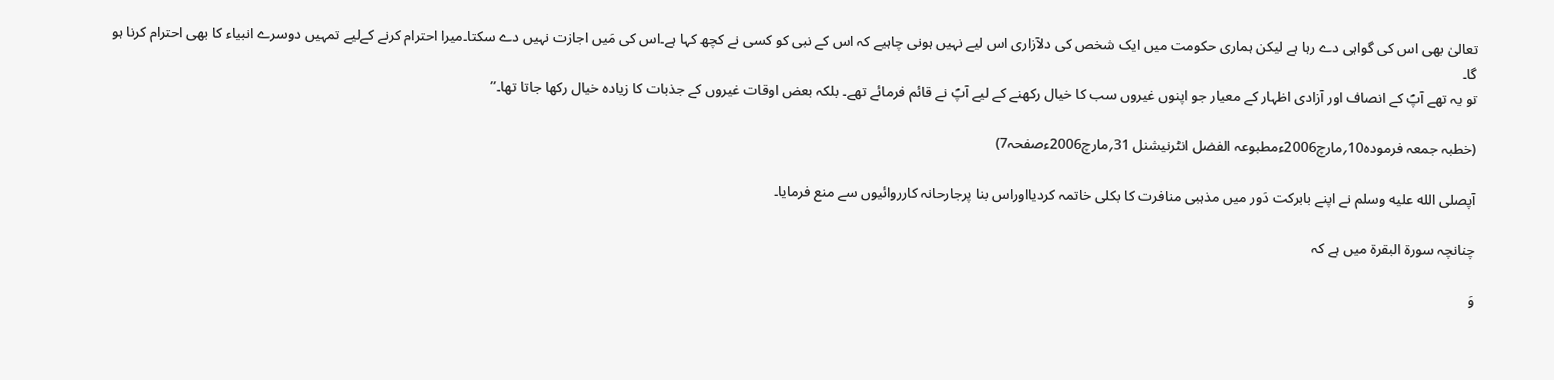تعالیٰ بھی اس کی گواہی دے رہا ہے ليکن ہماری حکومت ميں ايک شخص کی دلآزاری اس لیے نہيں ہونی چاہیے کہ اس کے نبی کو کسی نے کچھ کہا ہے۔اس کی مَيں اجازت نہيں دے سکتا۔ميرا احترام کرنے کےلیے تمہيں دوسرے انبياء کا بھی احترام کرنا ہو گا۔
تو يہ تھے آپؐ کے انصاف اور آزادی اظہار کے معيار جو اپنوں غيروں سب کا خيال رکھنے کے لیے آپؐ نے قائم فرمائے تھے۔ بلکہ بعض اوقات غيروں کے جذبات کا زيادہ خيال رکھا جاتا تھا۔’’

(خطبہ جمعہ فرمودہ10؍مارچ2006ءمطبوعہ الفضل انٹرنیشنل 31؍مارچ2006ءصفحہ7)

آپصلى الله عليه وسلم نے اپنے بابرکت دَور میں مذہبی منافرت کا بکلی خاتمہ کردیااوراس بنا پرجارحانہ کارروائیوں سے منع فرمایا۔

چنانچہ سورة البقرة میں ہے کہ

وَ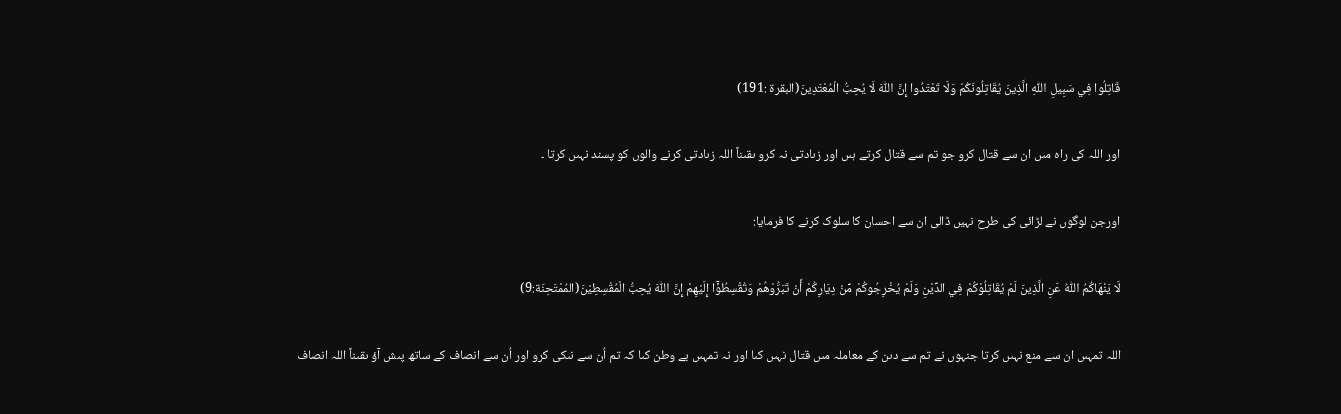قَاتِلُوا فِي سَبِيلِ اللّٰهِ الَّذِينَ يُقَاتِلُونَكُمْ وَلَا تَعْتَدُوا إِنَّ اللّٰهَ لَا يُحِبُّ الْمُعْتَدِينَ(البقرة :191)

اور اللہ کى راہ مىں ان سے قتال کرو جو تم سے قتال کرتے ہىں اور زىادتى نہ کرو ىقىناً اللہ زىادتى کرنے والوں کو پسند نہىں کرتا ۔

اورجن لوگوں نے لڑائی کی طرح نہیں ڈالی ان سے احسان کا سلوک کرنے کا فرمایا:

لَا يَنْهَاكُمُ اللّٰہُ عَنِ الَّذِينَ لَمْ يُقَاتِلُوْكُمْ فِي الدِّيْنِ وَلَمْ يُخْرِجُوكُمْ مِّنْ دِيَارِكُمْ أَنْ تَبَرُّوْهُمْ وَتُقْسِطُوۡۤا إِلَيْهِمْ إِنَّ اللّٰهَ يُحِبُّ الْمُقْسِطِيْنَ(المُمْتَحِنَة:9)

اللہ تمہىں ان سے منع نہىں کرتا جنہوں نے تم سے دىن کے معاملہ مىں قتال نہىں کىا اور نہ تمہىں بے وطن کىا کہ تم اُن سے نىکى کرو اور اُن سے انصاف کے ساتھ پىش آؤ ىقىناً اللہ انصاف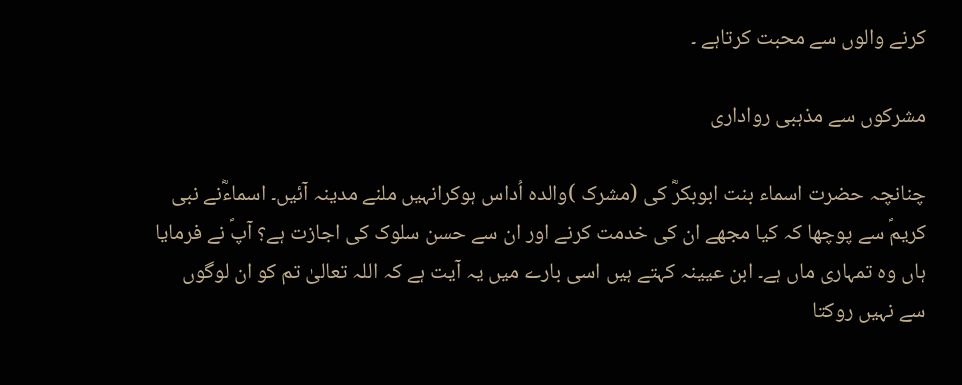کرنے والوں سے محبت کرتاہے ۔

مشرکوں سے مذہبی رواداری

چنانچہ حضرت اسماء بنت ابوبکرؓ کی (مشرک )والدہ اُداس ہوکرانہیں ملنے مدینہ آئیں۔ اسماءؓنے نبی کریمؐ سے پوچھا کہ کیا مجھے ان کی خدمت کرنے اور ان سے حسن سلوک کی اجازت ہے؟ آپؐ نے فرمایا ہاں وہ تمہاری ماں ہے۔ ابن عیینہ کہتے ہیں اسی بارے میں یہ آیت ہے کہ اللہ تعالیٰ تم کو ان لوگوں سے نہیں روکتا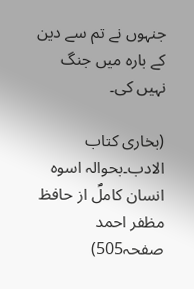جنہوں نے تم سے دین کے بارہ میں جنگ نہیں کی۔

(بخاری کتاب الادب۔بحوالہ اسوہ انسان کاملؐ از حافظ مظفر احمد صفحہ505)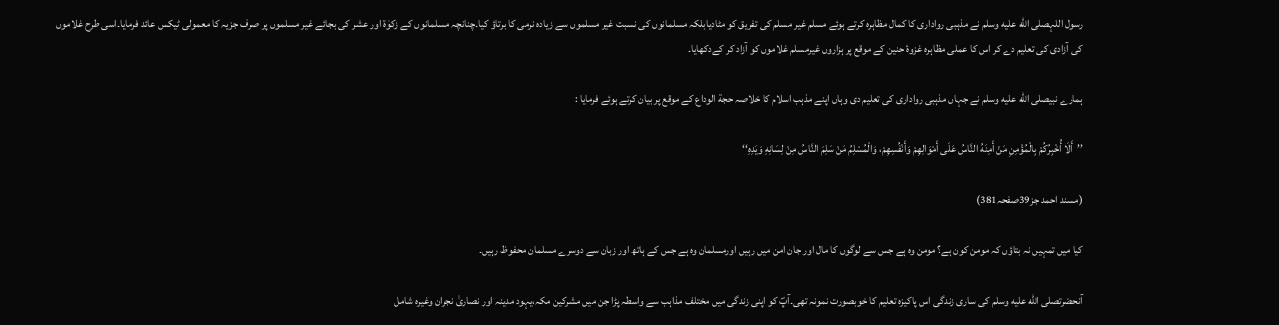رسول اللہصلى الله عليه وسلم نے مذہبی رواداری کا کمال مظاہرہ کرتے ہوئے مسلم غیر مسلم کی تفریق کو مٹادیابلکہ مسلمانوں کی نسبت غیر مسلموں سے زیادہ نرمی کا برتاؤ کیا۔چنانچہ مسلمانوں کے زکوٰة اور عشر کی بجائے غیر مسلموں پر صرف جزیہ کا معمولی ٹیکس عائد فرمایا۔اسی طرح غلاموں کی آزادی کی تعلیم دے کر اس کا عملی مظاہرہ غزوۂ حنین کے موقع پر ہزاروں غیرمسلم غلاموں کو آزاد کر کےدکھایا۔

ہمارے نبیصلى الله عليه وسلم نے جہاں مذہبی رواداری کی تعلیم دی وہاں اپنے مذہب اسلام کا خلاصہ حجة الوداع کے موقع پر بیان کرتے ہوئے فرمایا :

’’أَلَا أُخْبِرُكُمْ بِالْمُؤْمِنِ مَنْ أَمِنَهُ النَّاسُ عَلَى أَمْوَالِهِمْ وَأَنْفُسِهِمْ، وَالْمُسْلِمُ مَنْ سَلِمَ النَّاسُ مِنْ لِسَانِهِ وَيَدِهِ‘‘

(مسند احمد جز39صفحہ381)

کیا میں تمہیں نہ بتاؤں کہ مومن کون ہے؟ مومن وہ ہے جس سے لوگوں کا مال اور جان امن میں رہیں اورمسلمان وہ ہے جس کے ہاتھ اور زبان سے دوسرے مسلمان محفوظ رہیں۔

آنحضرتصلى الله عليه وسلم کی ساری زندگی اس پاکیزہ تعلیم کا خوبصورت نمونہ تھی۔آپؐ کو اپنی زندگی میں مختلف مذاہب سے واسطہ پڑا جن میں مشرکین مکہ،یہود مدینہ اور نصاریٰ نجران وغیرہ شامل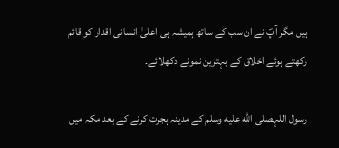ہیں مگر آپؐ نے ان سب کے ساتھ ہمیشہ ہی اعلیٰ انسانی اقدار کو قائم رکھتے ہوئے اخلاق کے بہترین نمونے دکھلائے۔

رسول اللہصلى الله عليه وسلم کے مدینہ ہجرت کرنے کے بعد مکہ میں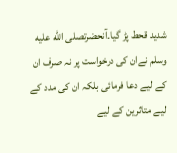شدید قحط پڑ گیا۔آنحضرتصلى الله عليه وسلم نےان کی درخواست پر نہ صرف ان کے لیے دعا فرمائی بلکہ ان کی مدد کے لیے متاثرین کے لیے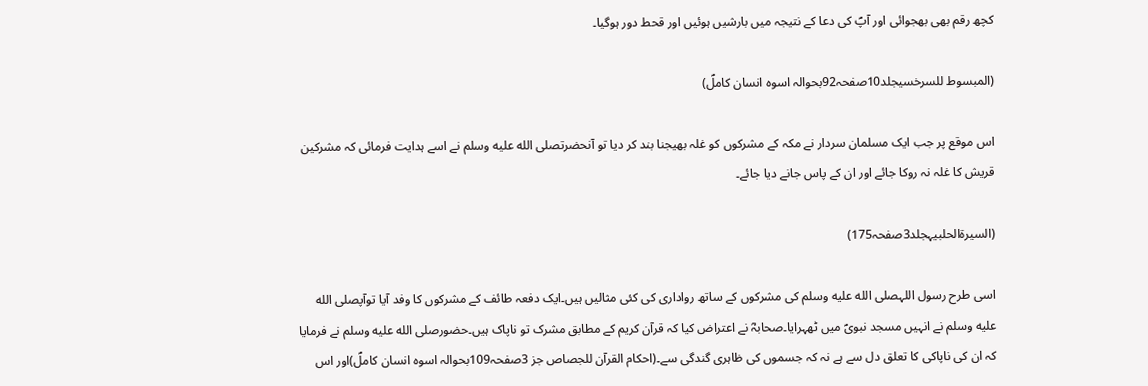کچھ رقم بھی بھجوائی اور آپؐ کی دعا کے نتیجہ میں بارشیں ہوئیں اور قحط دور ہوگیا۔

(المبسوط للسرخسیجلد10صفحہ92بحوالہ اسوہ انسان کاملؐ)

اس موقع پر جب ایک مسلمان سردار نے مکہ کے مشرکوں کو غلہ بھیجنا بند کر دیا تو آنحضرتصلى الله عليه وسلم نے اسے ہدایت فرمائی کہ مشرکین قریش کا غلہ نہ روکا جائے اور ان کے پاس جانے دیا جائے۔

(السیرۃالحلبیہجلد3صفحہ175)

اسی طرح رسول اللہصلى الله عليه وسلم کی مشرکوں کے ساتھ رواداری کی کئی مثالیں ہیں۔ایک دفعہ طائف کے مشرکوں کا وفد آیا توآپصلى الله عليه وسلم نے انہیں مسجد نبویؐ میں ٹھہرایا۔صحابہؓ نے اعتراض کیا کہ قرآن کریم کے مطابق مشرک تو ناپاک ہیں۔حضورصلى الله عليه وسلم نے فرمایا کہ ان کی ناپاکی کا تعلق دل سے ہے نہ کہ جسموں کی ظاہری گندگی سے۔(احکام القرآن للجصاص جز 3صفحہ109بحوالہ اسوہ انسان کاملؐ)اور اس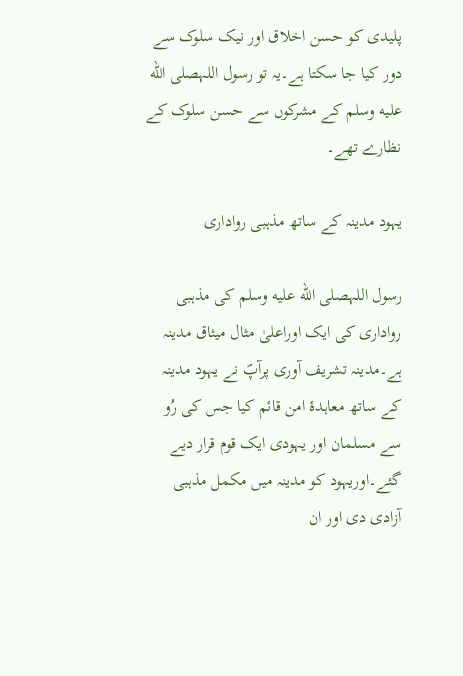پلیدی کو حسن اخلاق اور نیک سلوک سے دور کیا جا سکتا ہے۔یہ تو رسول اللہصلى الله عليه وسلم کے مشرکوں سے حسن سلوک کے نظارے تھے۔

یہود مدینہ کے ساتھ مذہبی رواداری

رسول اللہصلى الله عليه وسلم کی مذہبی رواداری کی ایک اوراعلیٰ مثال میثاق مدینہ ہے۔مدینہ تشریف آوری پرآپؐ نے یہود مدینہ کے ساتھ معاہدۂ امن قائم کیا جس کی رُو سے مسلمان اور یہودی ایک قوم قرار دیے گئے۔اوریہود کو مدینہ میں مکمل مذہبی آزادی دی اور ان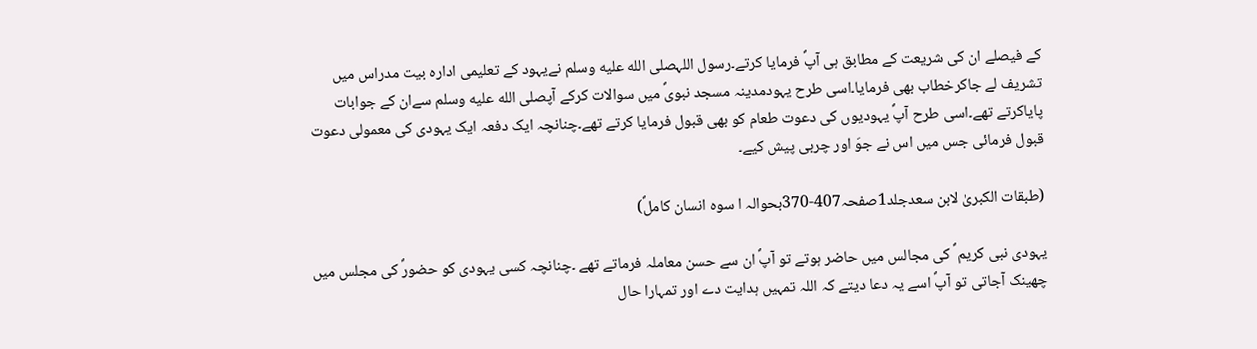کے فیصلے ان کی شریعت کے مطابق ہی آپؐ فرمایا کرتے۔رسول اللہصلى الله عليه وسلم نےیہود کے تعلیمی ادارہ بیت مدراس میں تشریف لے جاکرخطاب بھی فرمایا۔اسی طرح یہودمدینہ مسجد نبویؐ میں سوالات کرکے آپصلى الله عليه وسلم سےان کے جوابات پایاکرتے تھے۔اسی طرح آپؐ یہودیوں کی دعوت طعام کو بھی قبول فرمایا کرتے تھے۔چنانچہ ایک دفعہ ایک یہودی کی معمولی دعوت قبول فرمائی جس میں اس نے جوَ اور چربی پیش کیے۔

(طبقات الکبریٰ لابن سعدجلد1صفحہ407-370بحوالہ ا سوہ انسان کاملؐ)

یہودی نبی کریم ؐ کی مجالس میں حاضر ہوتے تو آپؐ ان سے حسن معاملہ فرماتے تھے ۔چنانچہ کسی یہودی کو حضورؐ کی مجلس میں چھینک آجاتی تو آپؐ اسے یہ دعا دیتے کہ اللہ تمہیں ہدایت دے اور تمہارا حال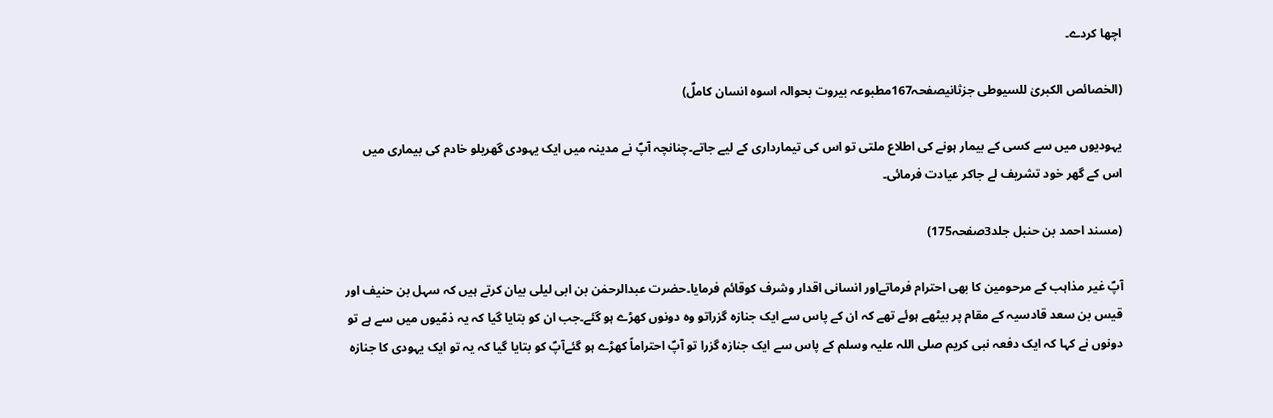اچھا کردے۔

(الخصائص الکبریٰ للسیوطی جزثانیصفحہ167مطبوعہ بیروت بحوالہ اسوہ انسان کاملؐ)

یہودیوں میں سے کسی کے بیمار ہونے کی اطلاع ملتی تو اس کی تیمارداری کے لیے جاتے۔چنانچہ آپؐ نے مدینہ میں ایک یہودی گھریلو خادم کی بیماری میں اس کے گھر خود تشریف لے جاکر عیادت فرمائی۔

(مسند احمد بن حنبل جلد3صفحہ175)

آپؐ غیر مذاہب کے مرحومین کا بھی احترام فرماتےاور انسانی اقدار وشرف کوقائم فرمایا۔حضرت عبدالرحمٰن بن ابی ليلی بيان کرتے ہيں کہ سہل بن حنيف اور قيس بن سعد قادسيہ کے مقام پر بيٹھے ہوئے تھے کہ ان کے پاس سے ايک جنازہ گزراتو وہ دونوں کھڑے ہو گئے۔جب ان کو بتايا گيا کہ يہ ذمّيوں ميں سے ہے تو دونوں نے کہا کہ ايک دفعہ نبی کريم صلی اللہ عليہ وسلم کے پاس سے ايک جنازہ گزرا تو آپؐ احتراماً کھڑے ہو گئےآپؐ کو بتايا گيا کہ يہ تو ايک يہودی کا جنازہ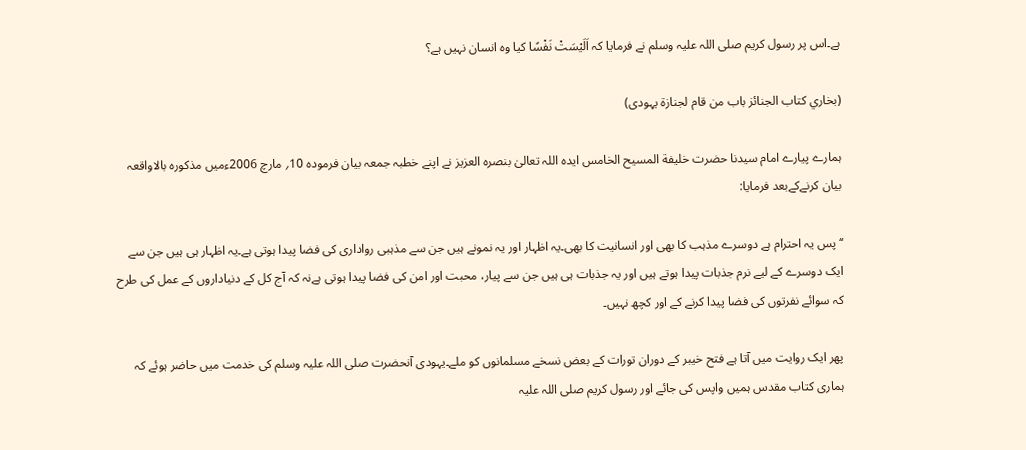ہے۔اس پر رسول کريم صلی اللہ عليہ وسلم نے فرمايا کہ اَلَيْسَتْ نَفْسًا کيا وہ انسان نہيں ہے؟

(بخاري کتاب الجنائز باب من قام لجنازة يہودی)

ہمارے پیارے امام سیدنا حضرت خلیفة المسیح الخامس ایدہ اللہ تعالیٰ بنصرہ العزیز نے اپنے خطبہ جمعہ بیان فرمودہ 10؍ مارچ 2006ءمیں مذکورہ بالاواقعہ بیان کرنےکےبعد فرمایا:

‘‘پس يہ احترام ہے دوسرے مذہب کا بھی اور انسانيت کا بھی۔يہ اظہار اور يہ نمونے ہيں جن سے مذہبی رواداری کی فضا پيدا ہوتی ہے۔يہ اظہار ہی ہيں جن سے ايک دوسرے کے لیے نرم جذبات پيدا ہوتے ہيں اور يہ جذبات ہی ہيں جن سے پيار، محبت اور امن کی فضا پيدا ہوتی ہےنہ کہ آج کل کے دنياداروں کے عمل کی طرح کہ سوائے نفرتوں کی فضا پيدا کرنے کے اور کچھ نہيں۔

پھر ايک روايت ميں آتا ہے فتح خيبر کے دوران تورات کے بعض نسخے مسلمانوں کو ملے۔يہودی آنحضرت صلی اللہ عليہ وسلم کی خدمت ميں حاضر ہوئے کہ ہماری کتاب مقدس ہميں واپس کی جائے اور رسول کريم صلی اللہ عليہ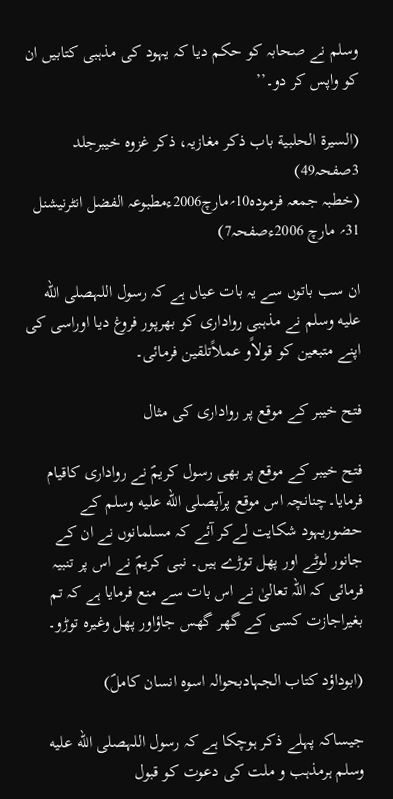وسلم نے صحابہ کو حکم ديا کہ يہود کی مذہبی کتابيں ان کو واپس کر دو۔’’

(السيرة الحلبية باب ذکر مغازيہ، ذکر غزوہ خيبرجلد 3صفحہ49)
(خطبہ جمعہ فرمودہ10؍مارچ2006ءمطبوعہ الفضل انٹرنیشنل 31؍ مارچ 2006ءصفحہ7)

ان سب باتوں سے یہ بات عیاں ہے کہ رسول اللہصلى الله عليه وسلم نے مذہبی رواداری کو بھرپور فروغ دیا اوراسی کی اپنے متبعین کو قولاًو عملاًتلقین فرمائی۔

فتح خیبر کے موقع پر رواداری کی مثال

فتح خیبر کے موقع پر بھی رسول کریمؐ نے رواداری کاقیام فرمایا۔چنانچہ اس موقع پرآپصلى الله عليه وسلم کے حضوریہود شکایت لےکر آئے کہ مسلمانوں نے ان کے جانور لوٹے اور پھل توڑے ہیں۔ نبی کریمؐ نے اس پر تنبیہ فرمائی کہ اللہ تعالیٰ نے اس بات سے منع فرمایا ہے کہ تم بغیراجازت کسی کے گھر گھس جاؤاور پھل وغیرہ توڑو۔

(ابوداؤد کتاب الجہادبحوالہ اسوہ انسان کاملؐ)

جیساکہ پہلے ذکر ہوچکا ہے کہ رسول اللہصلى الله عليه وسلم ہرمذہب و ملت کی دعوت کو قبول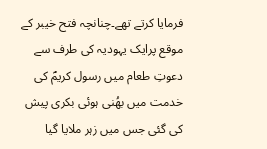فرمایا کرتے تھے۔چنانچہ فتح خیبر کے موقع پرایک یہودیہ کی طرف سے دعوتِ طعام میں رسول کریمؐ کی خدمت میں بھُنی ہوئی بکری پیش کی گئی جس میں زہر ملایا گیا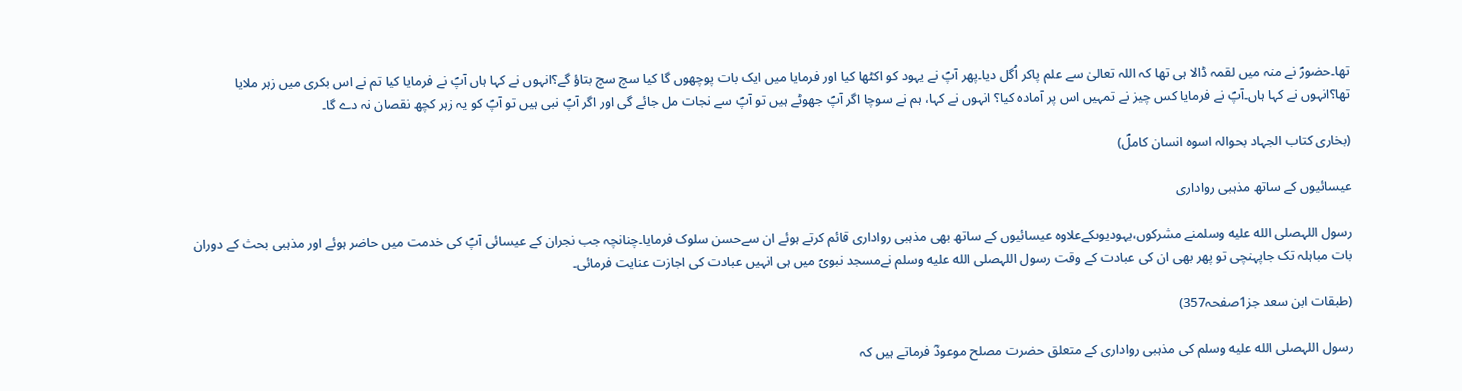تھا۔حضورؐ نے منہ میں لقمہ ڈالا ہی تھا کہ اللہ تعالیٰ سے علم پاکر اُگل دیا۔پھر آپؐ نے یہود کو اکٹھا کیا اور فرمایا میں ایک بات پوچھوں گا کیا سچ سچ بتاؤ گے؟انہوں نے کہا ہاں آپؐ نے فرمایا کیا تم نے اس بکری میں زہر ملایا تھا؟انہوں نے کہا ہاں۔آپؐ نے فرمایا کس چیز نے تمہیں اس پر آمادہ کیا؟ انہوں نے کہا، ہم نے سوچا اگر آپؐ جھوٹے ہیں تو آپؐ سے نجات مل جائے گی اور اگر آپؐ نبی ہیں تو آپؐ کو یہ زہر کچھ نقصان نہ دے گا۔

(بخاری کتاب الجہاد بحوالہ اسوہ انسان کاملؐ)

عیسائیوں کے ساتھ مذہبی رواداری

رسول اللہصلى الله عليه وسلمنے مشرکوں،یہودیوںکےعلاوہ عیسائیوں کے ساتھ بھی مذہبی رواداری قائم کرتے ہوئے ان سےحسن سلوک فرمایا۔چنانچہ جب نجران کے عیسائی آپؐ کی خدمت میں حاضر ہوئے اور مذہبی بحث کے دوران بات مباہلہ تک جاپہنچی تو پھر بھی ان کی عبادت کے وقت رسول اللہصلى الله عليه وسلم نےمسجد نبویؐ میں ہی انہیں عبادت کی اجازت عنایت فرمائی۔

(طبقات ابن سعد جز1صفحہ357)

رسول اللہصلى الله عليه وسلم کی مذہبی رواداری کے متعلق حضرت مصلح موعودؓ فرماتے ہیں کہ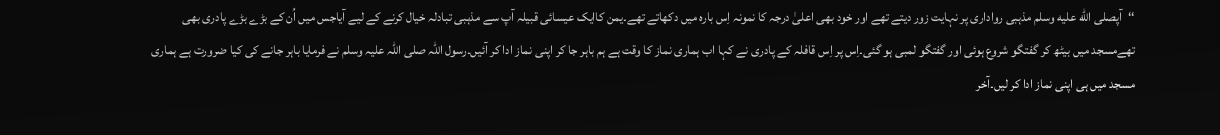‘‘آپصلى الله عليه وسلم مذہبی رواداری پر نہايت زور ديتے تھے اور خود بھی اعلیٰ درجہ کا نمونہ اِس بارہ ميں دکھاتے تھے۔يمن کاايک عيسائی قبیلہ آپ سے مذہبی تبادلہ خيال کرنے کے لیے آياجس ميں اُن کے بڑے بڑے پادری بھی تھےمسجد ميں بيٹھ کر گفتگو شروع ہوئی اور گفتگو لمبی ہو گئی۔اِس پر اِس قافلہ کے پادری نے کہا اب ہماری نماز کا وقت ہے ہم باہر جا کر اپنی نماز ادا کر آئيں۔رسول اللہ صلی اللہ عليہ وسلم نے فرمايا باہر جانے کی کيا ضرورت ہے ہماری مسجد ميں ہی اپنی نماز ادا کر ليں۔آخر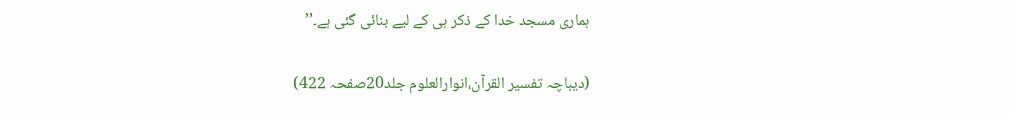ہماری مسجد خدا کے ذکر ہی کے لیے بنائی گئی ہے۔’’

(دیباچہ تفسیر القرآن،انوارالعلوم جلد20صفحہ 422)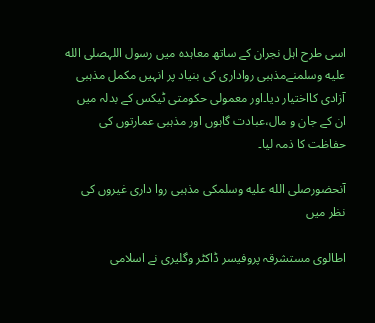اسی طرح اہل نجران کے ساتھ معاہدہ میں رسول اللہصلى الله عليه وسلمنےمذہبی رواداری کی بنیاد پر انہیں مکمل مذہبی آزادی کااختیار دیا۔اور معمولی حکومتی ٹیکس کے بدلہ میں ان کے جان و مال،عبادت گاہوں اور مذہبی عمارتوں کی حفاظت کا ذمہ لیا۔

آنحضورصلى الله عليه وسلمکی مذہبی روا داری غیروں کی نظر میں

اطالوی مستشرقہ پروفیسر ڈاکٹر وگلیری نے اسلامی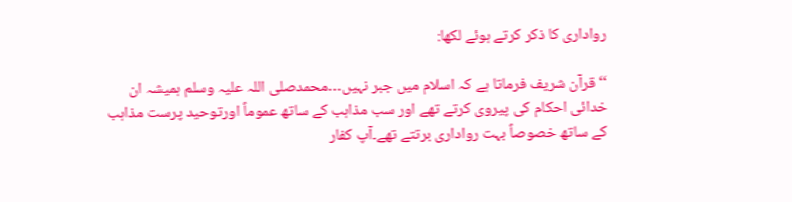رواداری کا ذکر کرتے ہوئے لکھا:

‘‘قرآن شریف فرماتا ہے کہ اسلام میں جبر نہیں…محمدصلی اللہ علیہ وسلم ہمیشہ ان خدائی احکام کی پیروی کرتے تھے اور سب مذاہب کے ساتھ عموماً اورتوحید پرست مذاہب کے ساتھ خصوصاً بہت رواداری برتتے تھے۔آپ کفار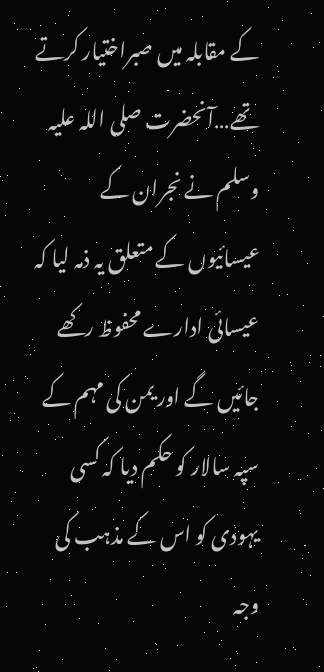کے مقابلہ میں صبراختیار کرتے تھے…آنحضرت صلی اللہ علیہ وسلم نے نجران کے عیسائیوں کے متعلق یہ ذمہ لیا کہ عیسائی ادارے محفوظ رکھے جائیں گے اور یمن کی مہم کے سپہ سالار کو حکم دیا کہ کسی یہودی کو اس کے مذہب کی وجہ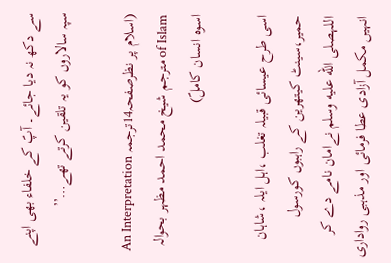سے دکھ نہ دیا جائے۔ آپؐ کے خلفاء بھی اپنے سپہ سالاروں کو یہ تلقین کرتے تھے…’’

(اسلام پر نظرصفحہ14ترجمہ An Interpretation of Islam مترجم شیخ محمد احمد مظہر بحوالہ اسوہ انسان کاملؐ)

اسی طرح عیسائی قبیلہ تغلب ،اہل ایلہ ،شاہان حمیر،سینٹ کیتھرین کے راہبوں کورسول اللہصلى الله عليه وسلم نےامان نامے دے کر انہیں مکمل آزادی عطا فرمائی اور مذہبی رواداری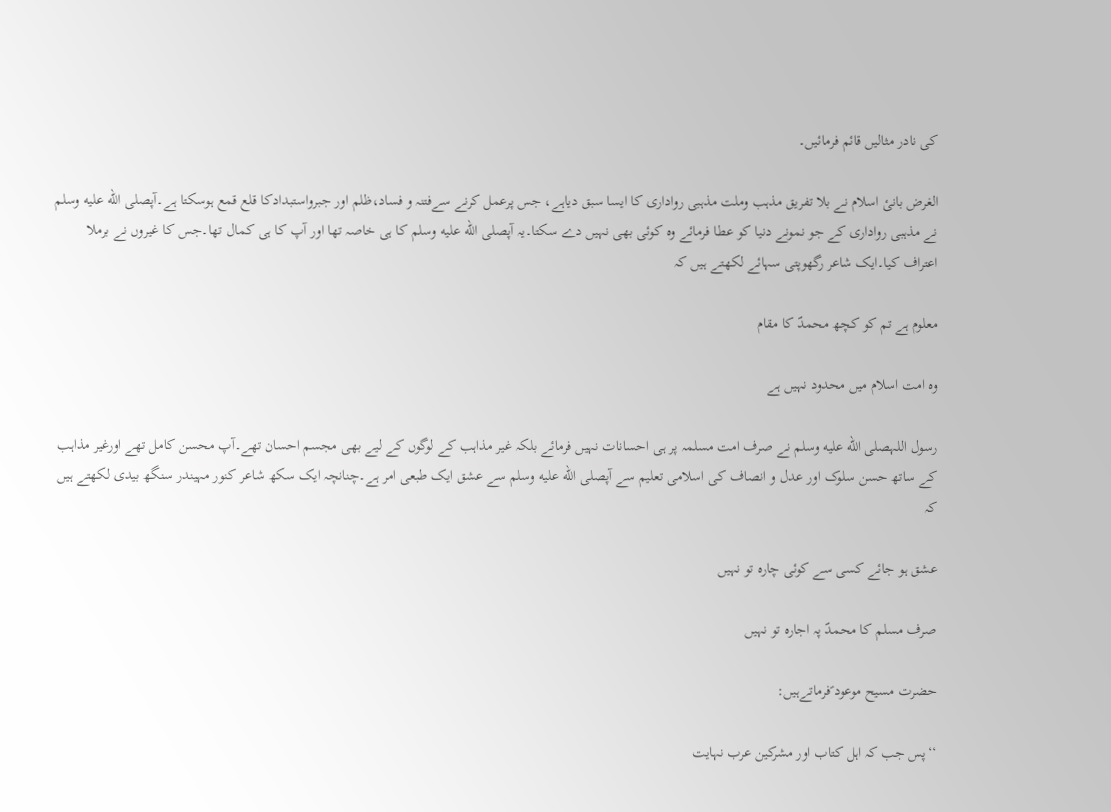کی نادر مثالیں قائم فرمائیں۔

الغرض بانیٔ اسلام نے بلا تفریق مذہب وملت مذہبی رواداری کا ایسا سبق دیاہے، جس پرعمل کرنے سےفتنہ و فساد،ظلم اور جبرواستبدادکا قلع قمع ہوسکتا ہے۔آپصلى الله عليه وسلم نے مذہبی رواداری کے جو نمونے دنیا کو عطا فرمائے وہ کوئی بھی نہیں دے سکتا۔یہ آپصلى الله عليه وسلم کا ہی خاصہ تھا اور آپ کا ہی کمال تھا۔جس کا غیروں نے برملا اعتراف کیا۔ایک شاعر رگھوپتی سہائے لکھتے ہیں کہ

معلوم ہے تم کو کچھ محمدؐ کا مقام

وہ امت اسلام میں محدود نہیں ہے

رسول اللہصلى الله عليه وسلم نے صرف امت مسلمہ پر ہی احسانات نہیں فرمائے بلکہ غیر مذاہب کے لوگوں کے لیے بھی مجسم احسان تھے۔آپ محسن کامل تھے اورغیر مذاہب کے ساتھ حسن سلوک اور عدل و انصاف کی اسلامی تعلیم سے آپصلى الله عليه وسلم سے عشق ایک طبعی امر ہے۔چنانچہ ایک سکھ شاعر کنور مہیندر سنگھ بیدی لکھتے ہیں کہ

عشق ہو جائے کسی سے کوئی چارہ تو نہیں

صرف مسلم کا محمدؐ پہ اجارہ تو نہیں

حضرت مسیح موعود ؑفرماتےہیں:

‘‘پس جب کہ اہل کتاب اور مشرکین عرب نہایت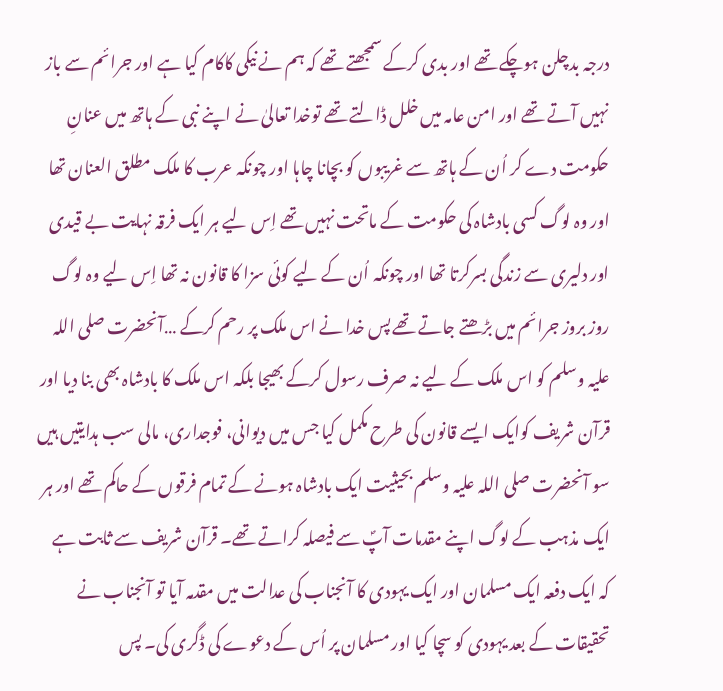درجہ بدچلن ہوچکے تھے اور بدی کرکے سمجھتے تھے کہ ہم نے نیکی کاکام کیا ہے اور جرائم سے باز نہیں آتے تھے اور امن عامہ میں خلل ڈالتے تھے توخدا تعالیٰ نے اپنے نبی کے ہاتھ میں عنانِ حکومت دے کر اُن کے ہاتھ سے غریبوں کو بچانا چاہا اور چونکہ عرب کا ملک مطلق العنان تھا اور وہ لوگ کسی بادشاہ کی حکومت کے ماتحت نہیں تھے اِس لیے ہر ایک فرقہ نہایت بے قیدی اور دلیری سے زندگی بسرکرتا تھا اور چونکہ اُن کے لیے کوئی سزا کا قانون نہ تھا اِس لیے وہ لوگ روز بروز جرائم میں بڑھتے جاتے تھے پس خدا نے اس ملک پر رحم کرکے …آنحضرت صلی اللہ علیہ وسلم کو اس ملک کے لیے نہ صرف رسول کرکے بھیجا بلکہ اس ملک کا بادشاہ بھی بنا دیا اور قرآن شریف کوایک ایسے قانون کی طرح مکمل کیا جس میں دیوانی، فوجداری، مالی سب ہدایتیں ہیں سو آنحضرت صلی اللہ علیہ وسلم بحیثیت ایک بادشاہ ہونے کے تمام فرقوں کے حاکم تھے اور ہر ایک مذہب کے لوگ اپنے مقدمات آپؐ سے فیصلہ کراتے تھے۔ قرآن شریف سے ثابت ہے کہ ایک دفعہ ایک مسلمان اور ایک یہودی کا آنجناب کی عدالت میں مقدمہ آیا تو آنجناب نے تحقیقات کے بعد یہودی کو سچا کیا اور مسلمان پر اُس کے دعوے کی ڈگری کی۔ پس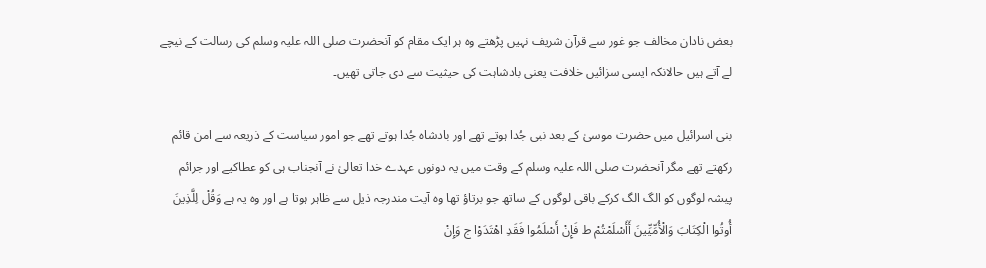بعض نادان مخالف جو غور سے قرآن شریف نہیں پڑھتے وہ ہر ایک مقام کو آنحضرت صلی اللہ علیہ وسلم کی رسالت کے نیچے لے آتے ہیں حالانکہ ایسی سزائیں خلافت یعنی بادشاہت کی حیثیت سے دی جاتی تھیں۔

بنی اسرائیل میں حضرت موسیٰ کے بعد نبی جُدا ہوتے تھے اور بادشاہ جُدا ہوتے تھے جو امور سیاست کے ذریعہ سے امن قائم رکھتے تھے مگر آنحضرت صلی اللہ علیہ وسلم کے وقت میں یہ دونوں عہدے خدا تعالیٰ نے آنجناب ہی کو عطاکیے اور جرائم پیشہ لوگوں کو الگ الگ کرکے باقی لوگوں کے ساتھ جو برتاؤ تھا وہ آیت مندرجہ ذیل سے ظاہر ہوتا ہے اور وہ یہ ہے وَقُلْ لِلَّذِينَ أُوتُوا الْكِتَابَ وَالْأُمِّيِّينَ أَأَسْلَمْتُمْ ط فَإِنْ أَسْلَمُوا فَقَدِ اهْتَدَوْا ج وَإِنْ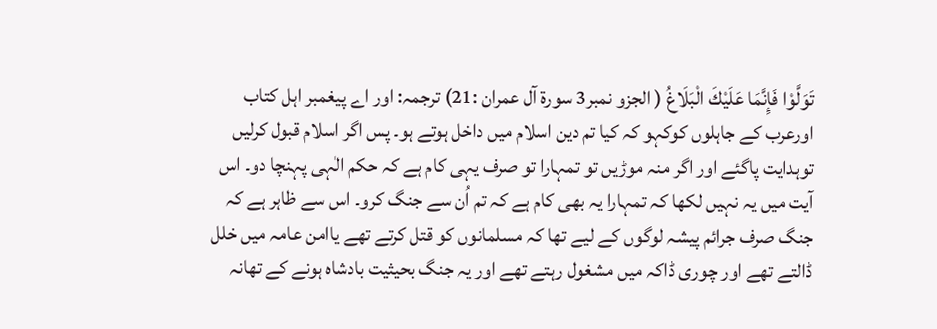تَوَلَّوْا فَإِنَّمَا عَلَيْكَ الْبَلَاغُ ( الجزو نمبر3 سورۃ آل عمران :21) ترجمہ: اور اے پیغمبر اہل کتاب اورعرب کے جاہلوں کوکہو کہ کیا تم دین اسلام میں داخل ہوتے ہو۔ پس اگر اسلام قبول کرلیں توہدایت پاگئے اور اگر منہ موڑیں تو تمہارا تو صرف یہی کام ہے کہ حکم الٰہی پہنچا دو۔ اس آیت میں یہ نہیں لکھا کہ تمہارا یہ بھی کام ہے کہ تم اُن سے جنگ کرو۔ اس سے ظاہر ہے کہ جنگ صرف جرائم پیشہ لوگوں کے لیے تھا کہ مسلمانوں کو قتل کرتے تھے یاامن عامہ میں خلل ڈالتے تھے اور چوری ڈاکہ میں مشغول رہتے تھے اور یہ جنگ بحیثیت بادشاہ ہونے کے تھانہ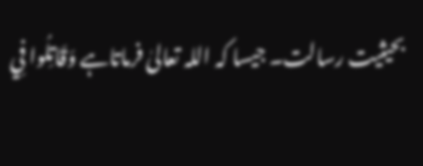بحیثیت رسالت۔ جیسا کہ اللہ تعالیٰ فرماتاہے وَقَاتِلُوا فِي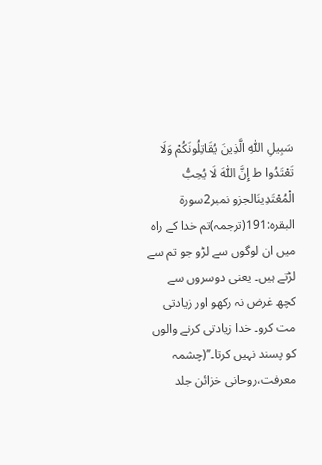سَبِيلِ اللّٰهِ الَّذِينَ يُقَاتِلُونَكُمْ وَلَا تَعْتَدُوا ط إِنَّ اللّٰهَ لَا يُحِبُّ الْمُعْتَدِينَالجزو نمبر2سورۃ البقرہ:191(ترجمہ)تم خدا کے راہ میں ان لوگوں سے لڑو جو تم سے لڑتے ہیں۔ یعنی دوسروں سے کچھ غرض نہ رکھو اور زیادتی مت کرو۔ خدا زیادتی کرنے والوں کو پسند نہیں کرتا۔’’(چشمہ معرفت،روحانی خزائن جلد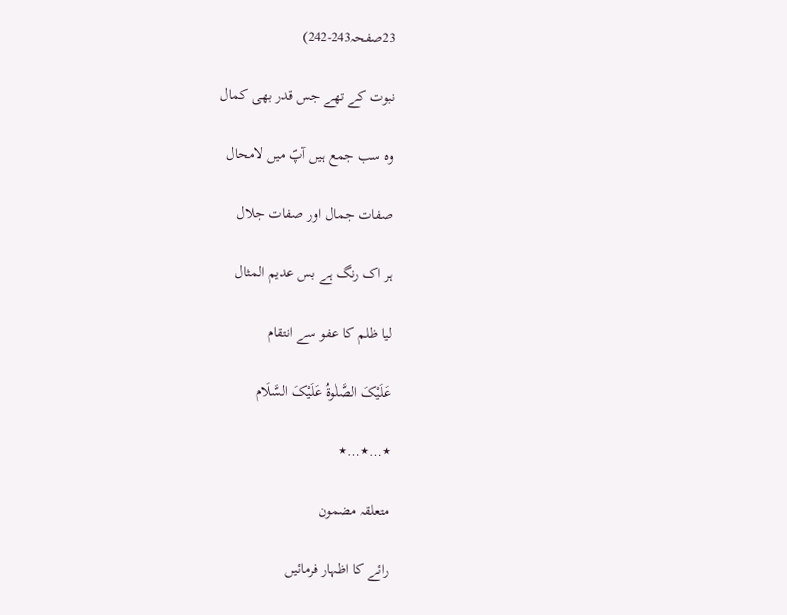23صفحہ243-242)

نبوت کے تھے جس قدر بھی کمال

وہ سب جمع ہیں آپؐ میں لامحال

صفات جمال اور صفات جلال

ہر اک رنگ ہے بس عدیم المثال

لیا ظلم کا عفو سے انتقام

عَلَیْکَ الصَّلٰوةُ عَلَیْکَ السَّلَام

٭…٭…٭

متعلقہ مضمون

رائے کا اظہار فرمائیں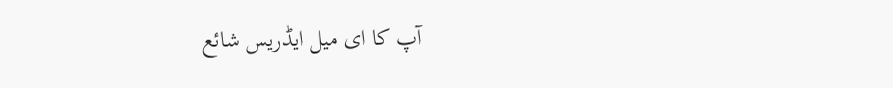آپ کا ای میل ایڈریس شائع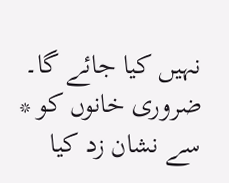نہیں کیا جائے گا۔ ضروری خانوں کو * سے نشان زد کیا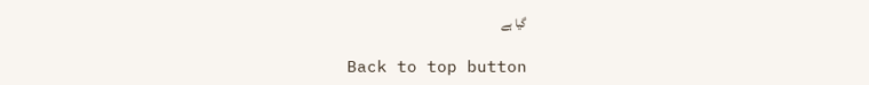گیا ہے

Back to top button